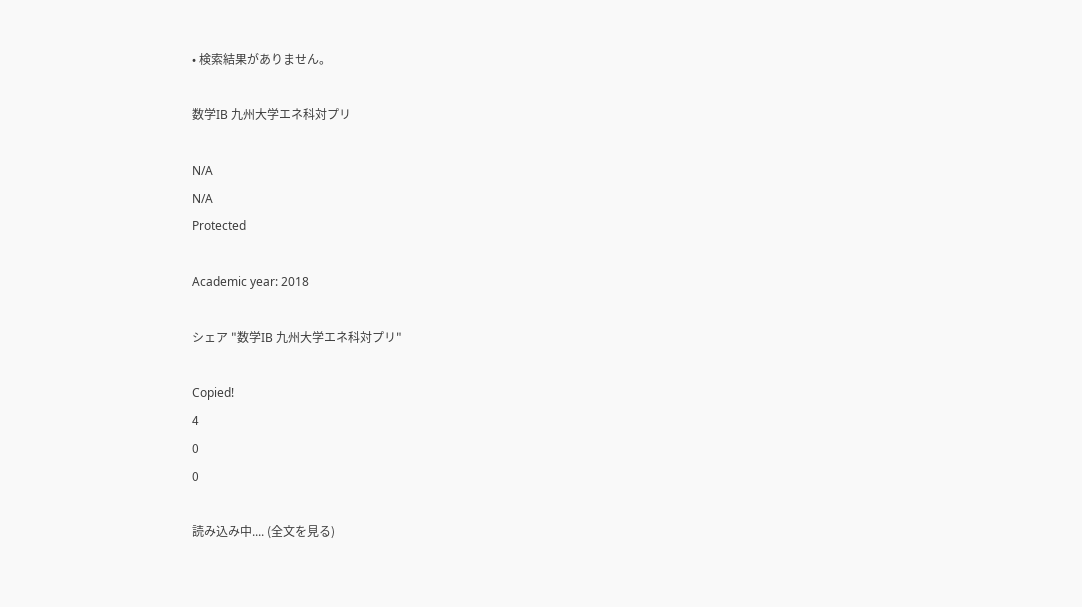• 検索結果がありません。

数学IB 九州大学エネ科対プリ

N/A
N/A
Protected

Academic year: 2018

シェア "数学IB 九州大学エネ科対プリ"

Copied!
4
0
0

読み込み中.... (全文を見る)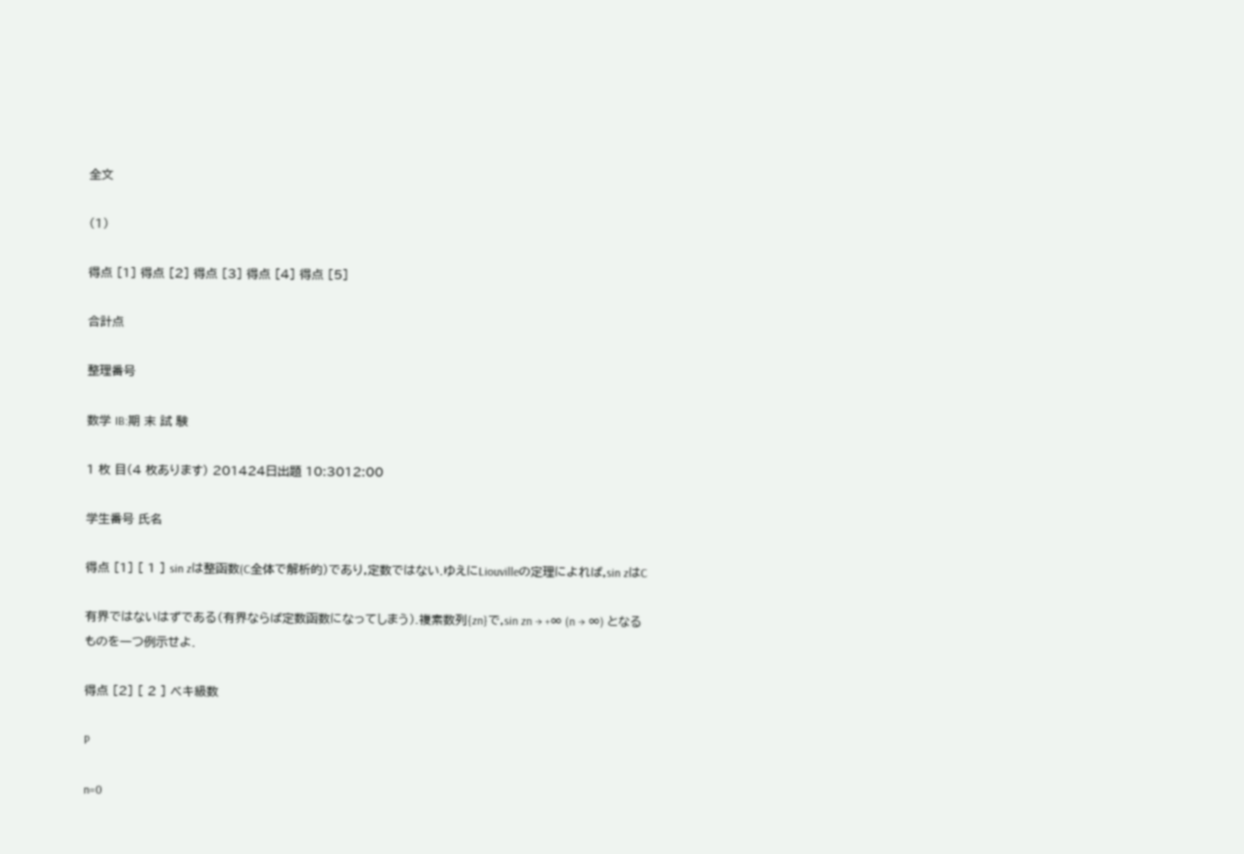全文

(1)

得点 [1] 得点 [2] 得点 [3] 得点 [4] 得点 [5]

合計点

整理番号

数学 IB:期 末 試 験

1 枚 目(4 枚あります) 201424日出題 10:3012:00

学生番号 氏名

得点 [1] [ 1 ] sin zは整函数(C全体で解析的)であり,定数ではない.ゆえにLiouvilleの定理によれば,sin zはC

有界ではないはずである(有界ならば定数函数になってしまう).複素数列{zn}で,sin zn → +∞ (n → ∞) となるものを一つ例示せよ.

得点 [2] [ 2 ] ベキ級数

P

n=0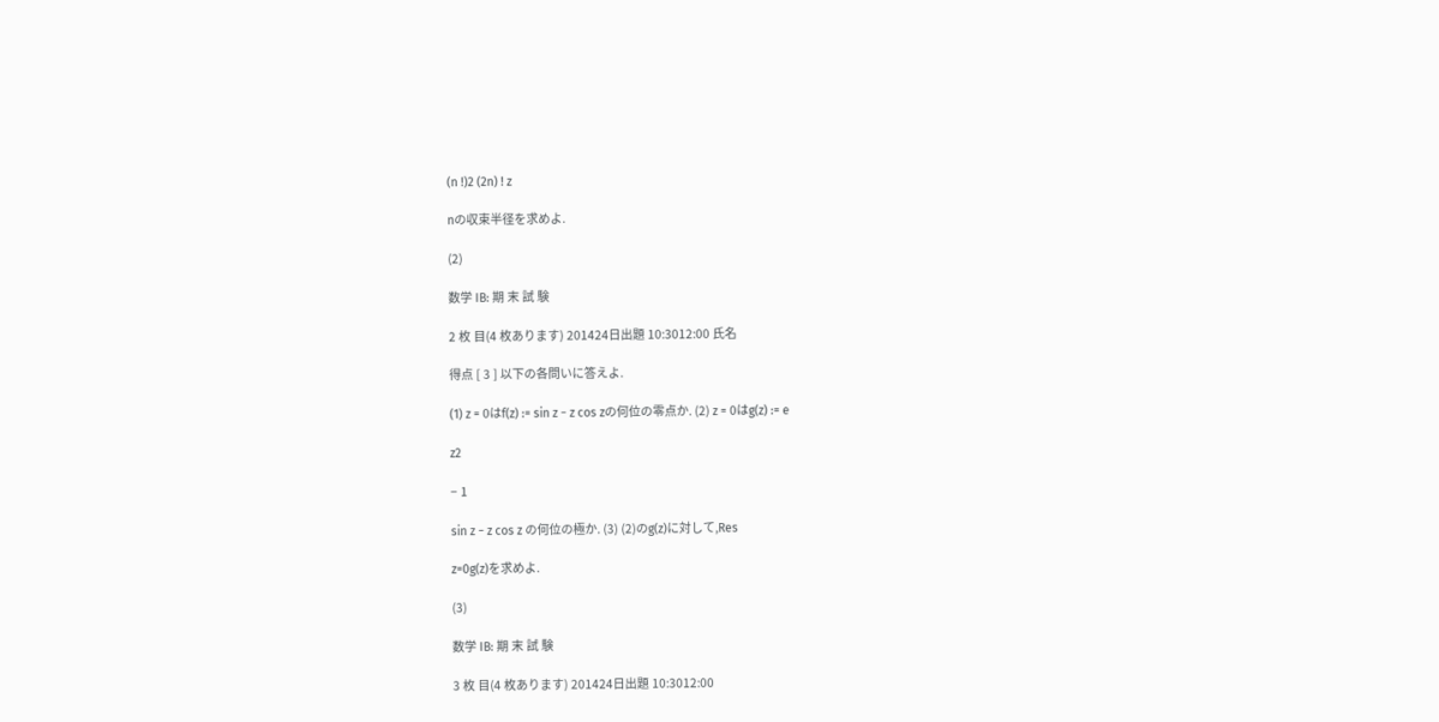(n !)2 (2n) ! z

nの収束半径を求めよ.

(2)

数学 IB: 期 末 試 験

2 枚 目(4 枚あります) 201424日出題 10:3012:00 氏名

得点 [ 3 ] 以下の各問いに答えよ.

(1) z = 0はf(z) := sin z − z cos zの何位の零点か. (2) z = 0はg(z) := e

z2

− 1

sin z − z cos z の何位の極か. (3) (2)のg(z)に対して,Res

z=0g(z)を求めよ.

(3)

数学 IB: 期 末 試 験

3 枚 目(4 枚あります) 201424日出題 10:3012:00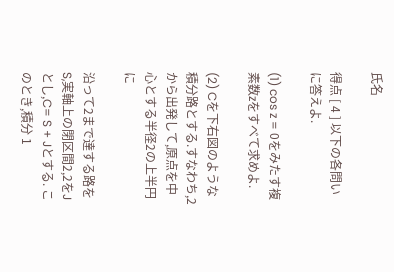氏名

得点 [ 4 ] 以下の各問いに答えよ.

(1) cos z = 0をみたす複素数zをすべて求めよ.

(2) Cを下右図のような積分路とする.すなわち,2から出発して,原点を中心とする半径2の上半円に

沿って2まで達する路をS,実軸上の閉区間2,2をJとし,C= S + Jとする. このとき,積分 1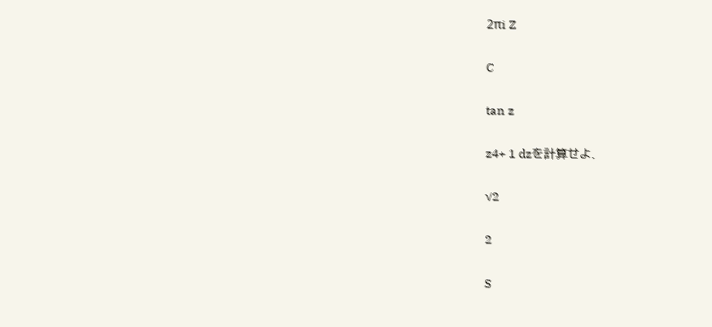2πi Z

C

tan z

z4+ 1 dzを計算せよ.

√2

2

S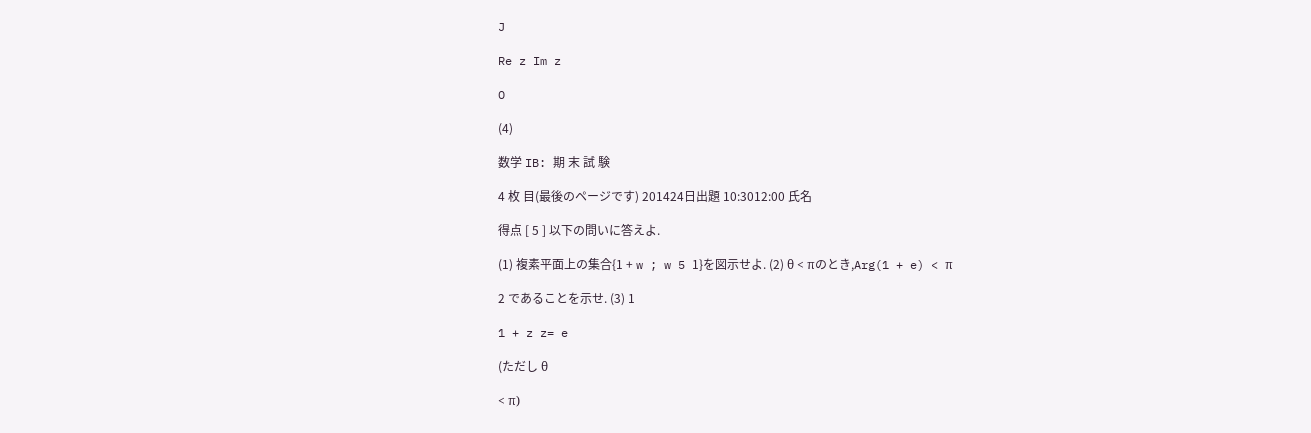J

Re z Im z

O

(4)

数学 IB: 期 末 試 験

4 枚 目(最後のページです) 201424日出題 10:3012:00 氏名

得点 [ 5 ] 以下の問いに答えよ.

(1) 複素平面上の集合{1 + w ; w 5 1}を図示せよ. (2) θ < πのとき,Arg(1 + e) < π

2 であることを示せ. (3) 1

1 + z z= e

(ただし θ

< π)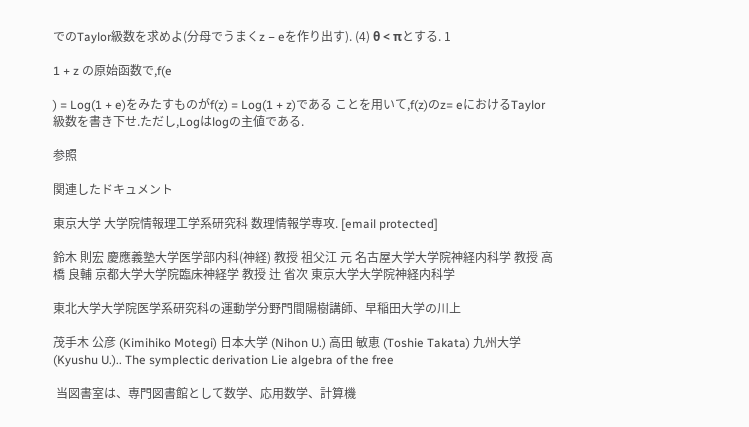でのTaylor級数を求めよ(分母でうまくz − eを作り出す). (4) θ < πとする. 1

1 + z の原始函数で,f(e

) = Log(1 + e)をみたすものがf(z) = Log(1 + z)である ことを用いて,f(z)のz= eにおけるTaylor級数を書き下せ.ただし,Logはlogの主値である.

参照

関連したドキュメント

東京大学 大学院情報理工学系研究科 数理情報学専攻. [email protected]

鈴木 則宏 慶應義塾大学医学部内科(神経) 教授 祖父江 元 名古屋大学大学院神経内科学 教授 高橋 良輔 京都大学大学院臨床神経学 教授 辻 省次 東京大学大学院神経内科学

東北大学大学院医学系研究科の運動学分野門間陽樹講師、早稲田大学の川上

茂手木 公彦 (Kimihiko Motegi) 日本大学 (Nihon U.) 高田 敏恵 (Toshie Takata) 九州大学 (Kyushu U.).. The symplectic derivation Lie algebra of the free

 当図書室は、専門図書館として数学、応用数学、計算機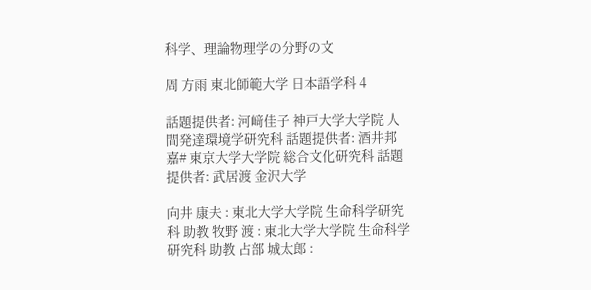科学、理論物理学の分野の文

周 方雨 東北師範大学 日本語学科 4

話題提供者: 河﨑佳子 神戸大学大学院 人間発達環境学研究科 話題提供者: 酒井邦嘉# 東京大学大学院 総合文化研究科 話題提供者: 武居渡 金沢大学

向井 康夫 : 東北大学大学院 生命科学研究科 助教 牧野 渡 : 東北大学大学院 生命科学研究科 助教 占部 城太郎 :